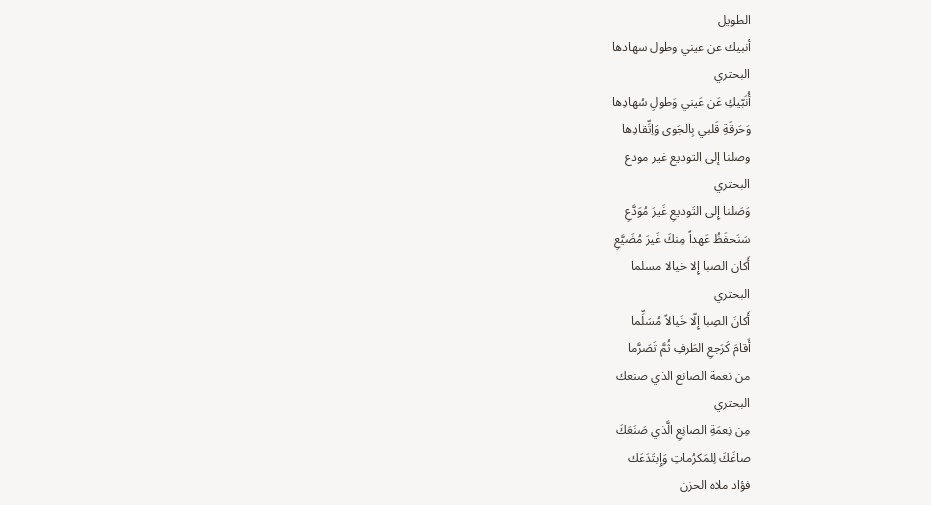الطويل
أنبيك عن عيني وطول سهادها
البحتري
أُنَبّيكِ عَن عَيني وَطولِ سُهادِها
وَحَرقَةِ قَلبي بِالجَوى وَاِتِّقادِها
وصلنا إلى التوديع غير مودع
البحتري
وَصَلنا إِلى التَوديعِ غَيرَ مُوَدَّعِ
سَنَحفَظُ عَهداً مِنكَ غَيرَ مُضَيَّعِ
أَكان الصبا إِلا خيالا مسلما
البحتري
أَكانَ الصِبا إِلّا خَيالاً مُسَلِّما
أَقامَ كَرَجعِ الطَرفِ ثُمَّ تَصَرَّما
من نعمة الصانع الذي صنعك
البحتري
مِن نِعمَةِ الصانِعِ الَّذي صَنَعَكَ
صاغَكَ لِلمَكرُماتِ وَإِبتَدَعَك
فؤاد ملاه الحزن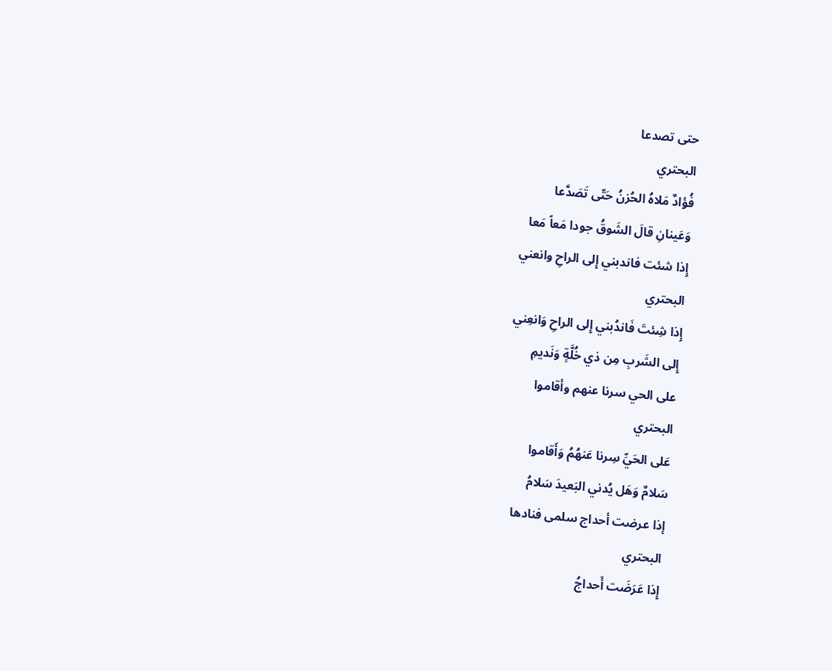حتى تصدعا
البحتري
فُؤادٌ مَلاهُ الحُزنُ حَتّى تَصَدَّعا
وَعَينانِ قالَ الشَوقُ جودا مَعاً مَعا
إِذا شئت فاندبني إِلى الراحِ وانعني
البحتري
إِذا شِئتَ فَاندُبني إِلى الراحِ وَانعِني
إِلى الشَربِ مِن ذي خُلَّةٍ وَنَديمِ
على الحي سرنا عنهم وأقاموا
البحتري
عَلى الحَيِّ سِرنا عَنهُمُ وَأَقاموا
سَلامٌ وَهَل يُدني البَعيدَ سَلامُ
إذا عرضت أحداج سلمى فنادها
البحتري
إِذا عَرَضَت أَحداجُ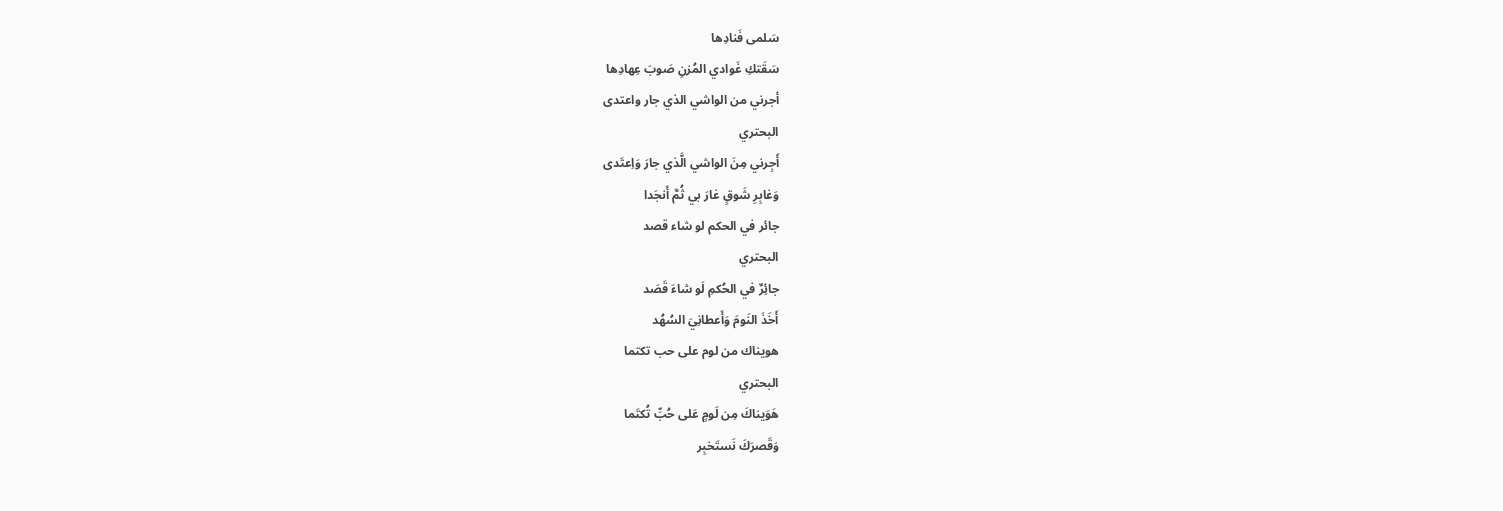سَلمى فَنادِها
سَقَتكِ غَوادي المُزنِ صَوبَ عِهادِها
أجرني من الواشي الذي جار واعتدى
البحتري
أَجِرني مِنَ الواشي الَّذي جارَ وَاِعتَدى
وَغابِرِ شَوقٍ غارَ بي ثُمَّ أَنجَدا
جائر في الحكم لو شاء قصد
البحتري
جائِرٌ في الحُكمِ لَو شاءَ قَصَد
أَخَذَ النَومَ وَأَعطانِيَ السُهُد
هويناك من لوم على حب تكتما
البحتري
هَوَيناكَ مِن لَومٍ عَلى حُبِّ تُكتَما
وَقَصرَكَ نَستَخبِر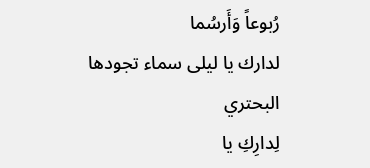رُبوعاً وَأَرسُما
لدارك يا ليلى سماء تجودها
البحتري
لِدارِكِ يا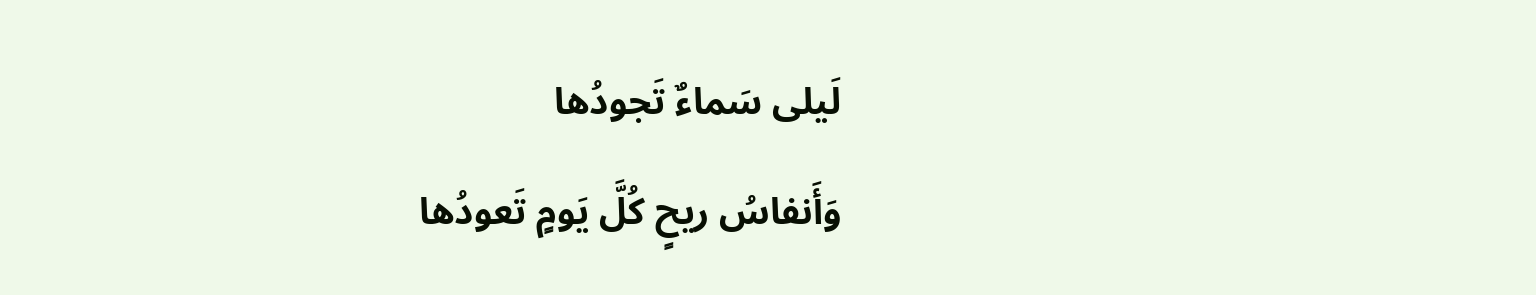لَيلى سَماءٌ تَجودُها
وَأَنفاسُ ريحٍ كُلَّ يَومٍ تَعودُها